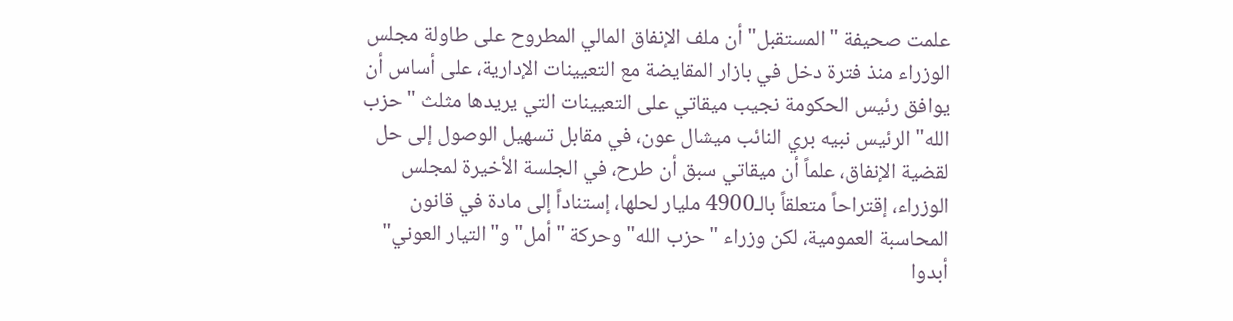علمت صحيفة "المستقبل" أن ملف الإنفاق المالي المطروح على طاولة مجلس الوزراء منذ فترة دخل في بازار المقايضة مع التعيينات الإدارية، على أساس أن يوافق رئيس الحكومة نجيب ميقاتي على التعيينات التي يريدها مثلث "حزب الله" الرئيس نبيه بري النائب ميشال عون، في مقابل تسهيل الوصول إلى حل لقضية الإنفاق، علماً أن ميقاتي سبق أن طرح، في الجلسة الأخيرة لمجلس الوزراء، إقتراحاً متعلقاً بالـ4900 مليار لحلها، إستناداً إلى مادة في قانون المحاسبة العمومية، لكن وزراء "حزب الله" وحركة "أمل" و"التيار العوني" أبدوا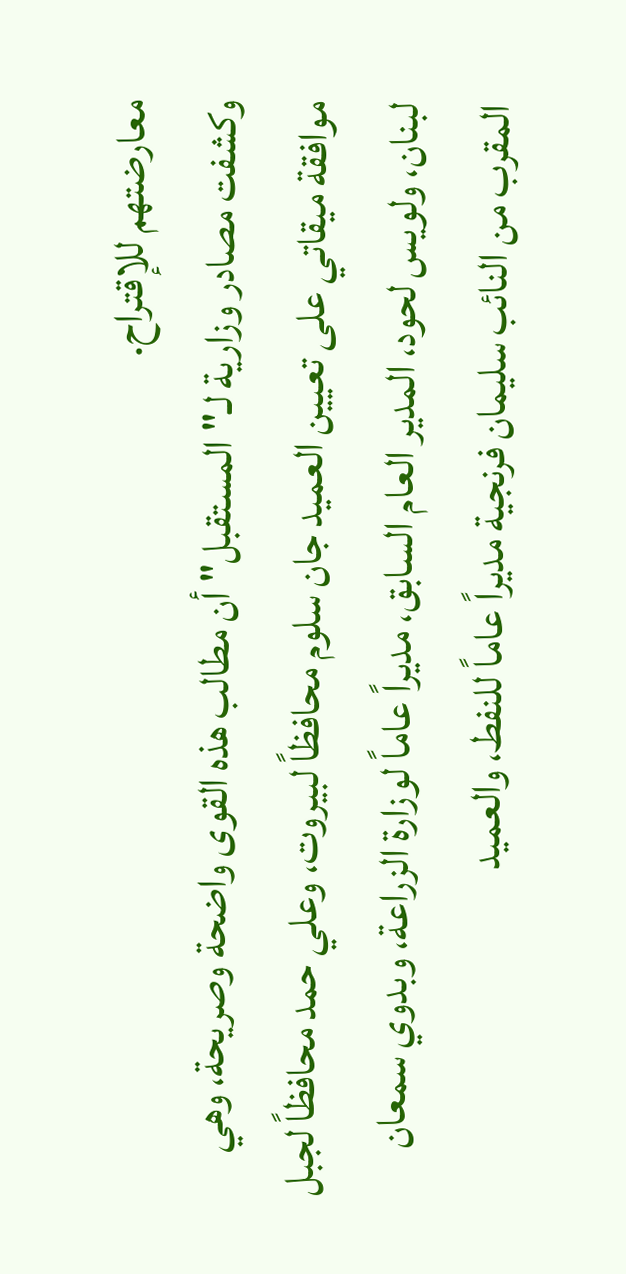معارضتهم للإقتراح.
وكشفت مصادر وزارية لـ"المستقبل" أن مطالب هذه القوى واضحة وصريحة، وهي موافقة ميقاتي على تعيين العميد جان سلوم محافظاً لبيروت، وعلي حمد محافظاً لجبل لبنان، ولويس لحود، المدير العام السابق، مديراً عاماً لوزارة الزراعة، وبدوي سمعان المقرب من النائب سليمان فرنجية مديراً عاماً للنفط، والعميد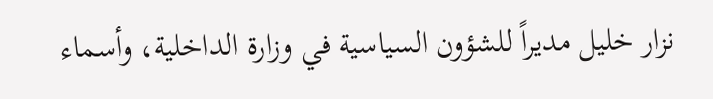نزار خليل مديراً للشؤون السياسية في وزارة الداخلية، وأسماء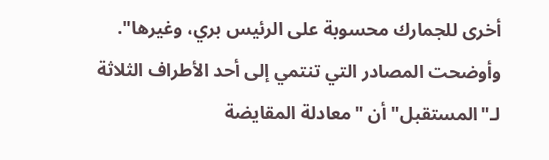أخرى للجمارك محسوبة على الرئيس بري، وغيرها".
وأوضحت المصادر التي تنتمي إلى أحد الأطراف الثلاثة لـ"المستقبل" أن "معادلة المقايضة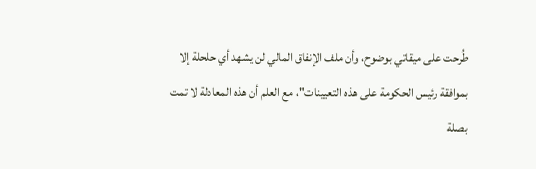طُرحت على ميقاتي بوضوح، وأن ملف الإنفاق المالي لن يشهد أي حلحلة إلا بموافقة رئيس الحكومة على هذه التعيينات"، مع العلم أن هذه المعادلة لا تمت بصلة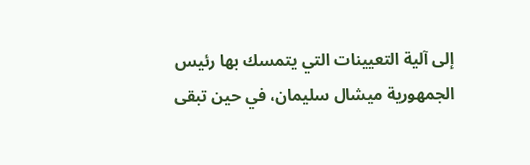إلى آلية التعيينات التي يتمسك بها رئيس الجمهورية ميشال سليمان، في حين تبقى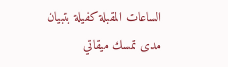الساعات المقبلة كفيلة بتبيان مدى تمسك ميقاتي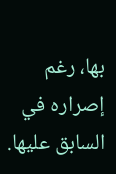بها، رغم إصراره في السابق عليها.